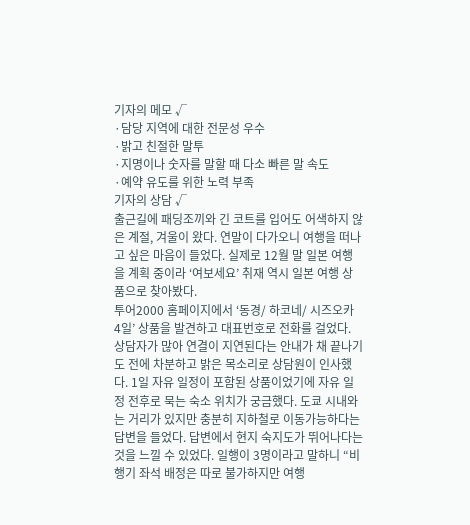기자의 메모 √
·담당 지역에 대한 전문성 우수
·밝고 친절한 말투
·지명이나 숫자를 말할 때 다소 빠른 말 속도
·예약 유도를 위한 노력 부족
기자의 상담 √
출근길에 패딩조끼와 긴 코트를 입어도 어색하지 않은 계절, 겨울이 왔다. 연말이 다가오니 여행을 떠나고 싶은 마음이 들었다. 실제로 12월 말 일본 여행을 계획 중이라 ‘여보세요’ 취재 역시 일본 여행 상품으로 찾아봤다.
투어2000 홈페이지에서 ‘동경/ 하코네/ 시즈오카 4일’ 상품을 발견하고 대표번호로 전화를 걸었다. 상담자가 많아 연결이 지연된다는 안내가 채 끝나기도 전에 차분하고 밝은 목소리로 상담원이 인사했다. 1일 자유 일정이 포함된 상품이었기에 자유 일정 전후로 묵는 숙소 위치가 궁금했다. 도쿄 시내와는 거리가 있지만 충분히 지하철로 이동가능하다는 답변을 들었다. 답변에서 현지 숙지도가 뛰어나다는 것을 느낄 수 있었다. 일행이 3명이라고 말하니 “비행기 좌석 배정은 따로 불가하지만 여행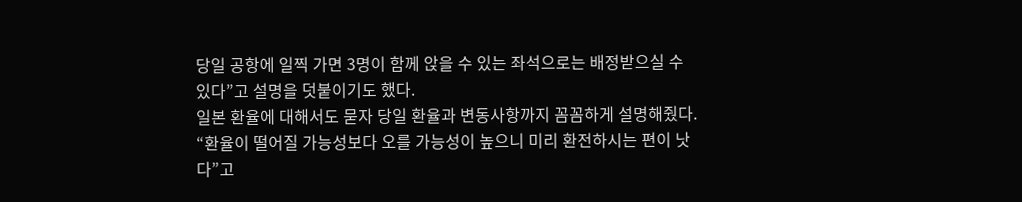당일 공항에 일찍 가면 3명이 함께 앉을 수 있는 좌석으로는 배정받으실 수 있다”고 설명을 덧붙이기도 했다.
일본 환율에 대해서도 묻자 당일 환율과 변동사항까지 꼼꼼하게 설명해줬다. “환율이 떨어질 가능성보다 오를 가능성이 높으니 미리 환전하시는 편이 낫다”고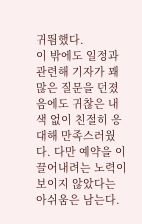귀띔했다.
이 밖에도 일정과 관련해 기자가 꽤 많은 질문을 던졌음에도 귀찮은 내색 없이 친절히 응대해 만족스러웠다. 다만 예약을 이끌어내려는 노력이 보이지 않았다는 아쉬움은 남는다.